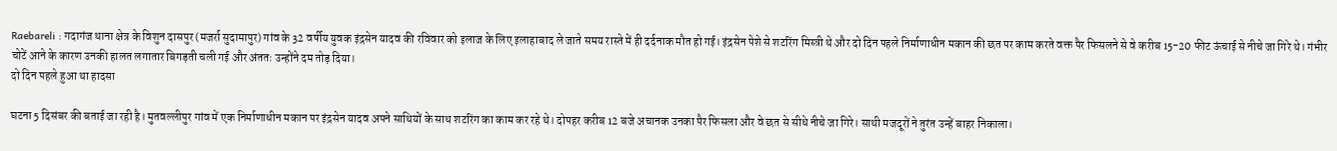Raebareli : गदागंज थाना क्षेत्र के विशुन दासपुर (मजर्रा सुदामापुर) गांव के 32 वर्षीय युवक इंद्रसेन यादव की रविवार को इलाज के लिए इलाहाबाद ले जाते समय रास्ते में ही दर्दनाक मौत हो गई। इंद्रसेन पेशे से शटरिंग मिस्त्री थे और दो दिन पहले निर्माणाधीन मकान की छत पर काम करते वक्त पैर फिसलने से वे करीब 15-20 फीट ऊंचाई से नीचे जा गिरे थे। गंभीर चोटें आने के कारण उनकी हालत लगातार बिगड़ती चली गई और अंततः उन्होंने दम तोड़ दिया।
दो दिन पहले हुआ था हादसा

घटना 5 दिसंबर की बताई जा रही है। मुतवल्लीपुर गांव में एक निर्माणाधीन मकान पर इंद्रसेन यादव अपने साथियों के साथ शटरिंग का काम कर रहे थे। दोपहर करीब 12 बजे अचानक उनका पैर फिसला और वे छत से सीधे नीचे जा गिरे। साथी मजदूरों ने तुरंत उन्हें बाहर निकाला।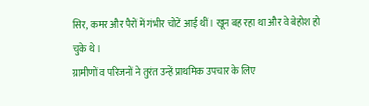सिर, कमर और पैरों में गंभीर चोटें आई थीं। खून बह रहा था और वे बेहोश हो चुके थे।
ग्रामीणों व परिजनों ने तुरंत उन्हें प्राथमिक उपचार के लिए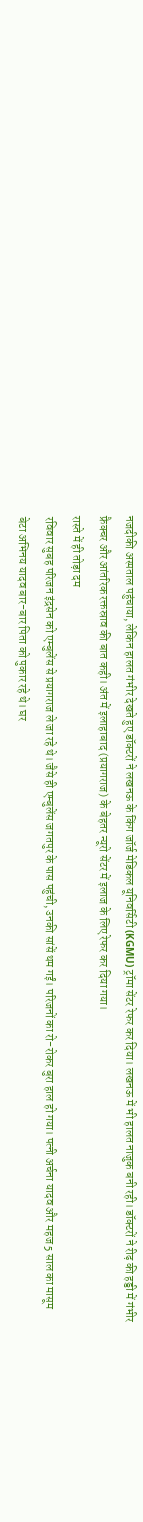नजदीकी अस्पताल पहुंचाया, लेकिन हालत गंभीर देखते हुए डॉक्टरों ने लखनऊ के किंग जॉर्ज मेडिकल यूनिवर्सिटी (KGMU) ट्रॉमा सेंटर रेफर कर दिया। लखनऊ में भी हालत नाजुक बनी रही। डॉक्टरों ने रीढ़ की हड्डी में गंभीर फ्रैक्चर और आंतरिक रक्तस्राव की बात कही। अंत में इलाहाबाद (प्रयागराज) के बेहतर न्यूरो सेंटर में इलाज के लिए रेफर कर दिया गया।
रास्ते में ही तोड़ा दम
रविवार सुबह परिजन इंद्रसेन को एम्बुलेंस से प्रयागराज ले जा रहे थे। जैसे ही एम्बुलेंस जगतपुर के पास पहुंची, उनकी सांसें थम गईं। परिजनों का रो-रोकर बुरा हाल हो गया। पत्नी अर्चना यादव और महज 5 साल का मासूम बेटा अभिनय यादव बार-बार पिता को पुकार रहे थे। घर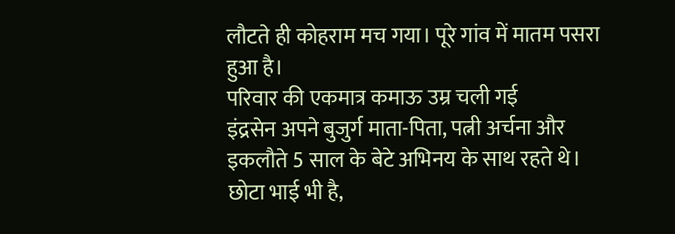लौटते ही कोहराम मच गया। पूरे गांव में मातम पसरा हुआ है।
परिवार की एकमात्र कमाऊ उम्र चली गई
इंद्रसेन अपने बुजुर्ग माता-पिता, पत्नी अर्चना और इकलौते 5 साल के बेटे अभिनय के साथ रहते थे। छोटा भाई भी है,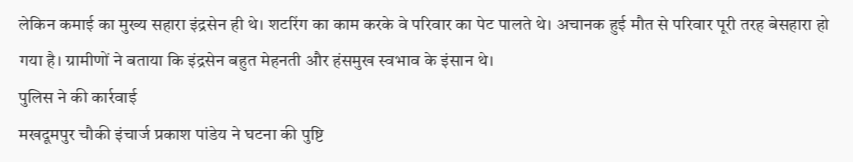लेकिन कमाई का मुख्य सहारा इंद्रसेन ही थे। शटरिंग का काम करके वे परिवार का पेट पालते थे। अचानक हुई मौत से परिवार पूरी तरह बेसहारा हो गया है। ग्रामीणों ने बताया कि इंद्रसेन बहुत मेहनती और हंसमुख स्वभाव के इंसान थे।
पुलिस ने की कार्रवाई
मखदूमपुर चौकी इंचार्ज प्रकाश पांडेय ने घटना की पुष्टि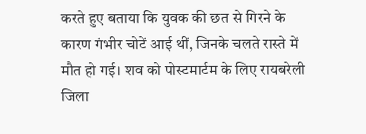करते हुए बताया कि युवक की छत से गिरने के कारण गंभीर चोटें आई थीं, जिनके चलते रास्ते में मौत हो गई। शव को पोस्टमार्टम के लिए रायबरेली जिला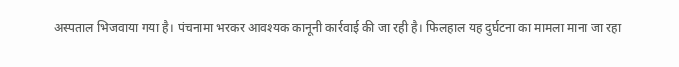अस्पताल भिजवाया गया है। पंचनामा भरकर आवश्यक कानूनी कार्रवाई की जा रही है। फिलहाल यह दुर्घटना का मामला माना जा रहा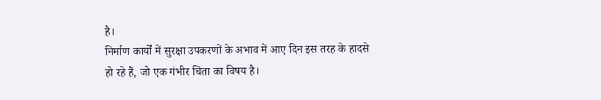है।
निर्माण कार्यों में सुरक्षा उपकरणों के अभाव में आए दिन इस तरह के हादसे हो रहे हैं, जो एक गंभीर चिंता का विषय है।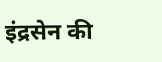इंद्रसेन की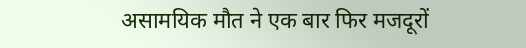असामयिक मौत ने एक बार फिर मजदूरों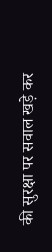की सुरक्षा पर सवाल खड़े कर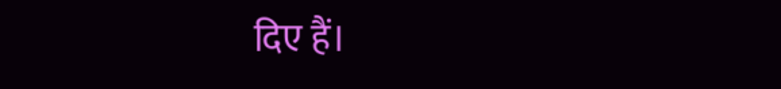दिए हैं।